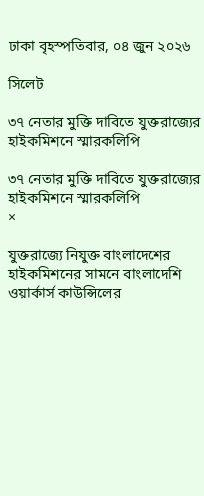ঢাকা বৃহস্পতিবার, ০৪ জুন ২০২৬

সিলেট

৩৭ নেতার মুক্তি দাবিতে যুক্তরাজ্যের হাইকমিশনে স্মারকলিপি

৩৭ নেতার মুক্তি দাবিতে যুক্তরাজ্যের হাইকমিশনে স্মারকলিপি
×

যুক্তরাজ্যে নিযুক্ত বাংলাদেশের হাইকমিশনের সামনে বাংলাদেশি ওয়ার্কার্স কাউন্সিলের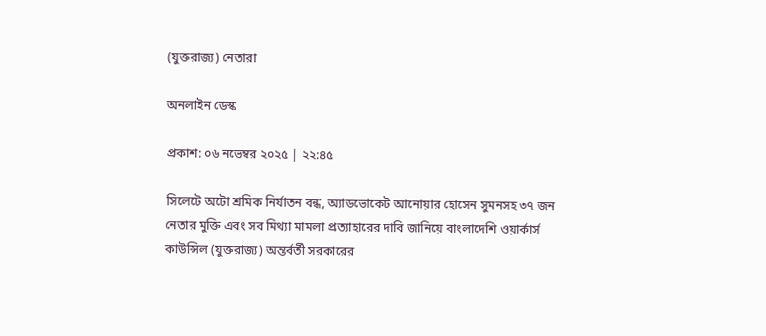(যুক্তরাজ্য) নেতারা

অনলাইন ডেস্ক

প্রকাশ: ০৬ নভেম্বর ২০২৫ | ২২:৪৫

সিলেটে অটো শ্রমিক নির্যাতন বন্ধ, অ্যাডভোকেট আনোয়ার হোসেন সুমনসহ ৩৭ জন নেতার মুক্তি এবং সব মিথ্যা মামলা প্রত্যাহারের দাবি জানিয়ে বাংলাদেশি ওয়ার্কার্স কাউন্সিল (যুক্তরাজ্য) অন্তর্বর্তী সরকারের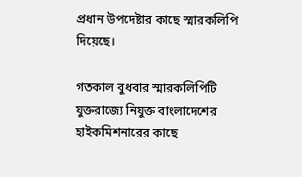প্রধান উপদেষ্টার কাছে স্মারকলিপি দিয়েছে।

গতকাল বুধবার স্মারকলিপিটি যুক্তরাজ্যে নিযুক্ত বাংলাদেশের হাইকমিশনারের কাছে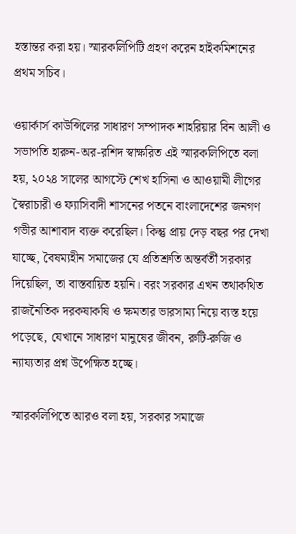হস্তান্তর করা হয়। স্মারকলিপিটি গ্রহণ করেন হাইকমিশনের প্রথম সচিব।

ওয়ার্কার্স কাউন্সিলের সাধারণ সম্পাদক শাহরিয়ার বিন আলী ও সভাপতি হারুন-অর-রশিদ স্বাক্ষরিত এই স্মারকলিপিতে বলা হয়, ২০২৪ সালের আগস্টে শেখ হাসিনা ও আওয়ামী লীগের স্বৈরাচারী ও ফ্যাসিবাদী শাসনের পতনে বাংলাদেশের জনগণ গভীর আশাবাদ ব্যক্ত করেছিল। কিন্তু প্রায় দেড় বছর পর দেখা যাচ্ছে, বৈষম্যহীন সমাজের যে প্রতিশ্রুতি অন্তর্বর্তী সরকার দিয়েছিল, তা বাস্তবায়িত হয়নি। বরং সরকার এখন তথাকথিত রাজনৈতিক দরকষাকষি ও ক্ষমতার ভারসাম্য নিয়ে ব্যস্ত হয়ে পড়েছে, যেখানে সাধারণ মানুষের জীবন, রুটি-রুজি ও ন্যায্যতার প্রশ্ন উপেক্ষিত হচ্ছে।

স্মারকলিপিতে আরও বলা হয়, সরকার সমাজে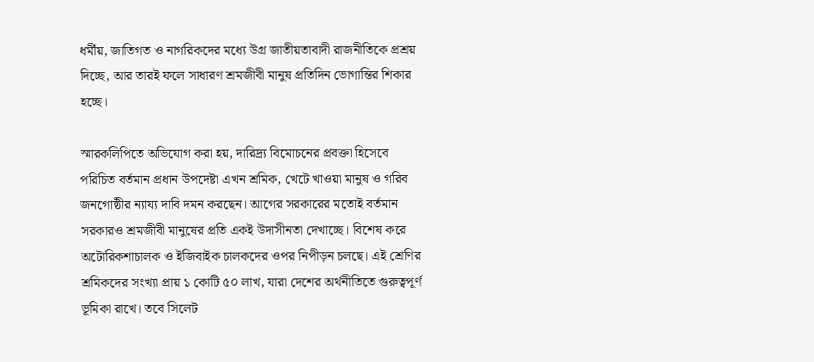ধর্মীয়, জাতিগত ও নাগরিকদের মধ্যে উগ্র জাতীয়তাবাদী রাজনীতিকে প্রশ্রয় দিচ্ছে, আর তারই ফলে সাধারণ শ্রমজীবী মানুষ প্রতিদিন ভোগান্তির শিকার হচ্ছে।

স্মারকলিপিতে অভিযোগ করা হয়, দারিদ্র্য বিমোচনের প্রবক্তা হিসেবে পরিচিত বর্তমান প্রধান উপদেষ্টা এখন শ্রমিক, খেটে খাওয়া মানুষ ও গরিব জনগোষ্ঠীর ন্যায্য দাবি দমন করছেন। আগের সরকারের মতোই বর্তমান সরকারও শ্রমজীবী মানুষের প্রতি একই উদাসীনতা দেখাচ্ছে। বিশেষ করে অটোরিকশাচালক ও ইজিবাইক চালকদের ওপর নিপীড়ন চলছে। এই শ্রেণির শ্রমিকদের সংখ্যা প্রায় ১ কোটি ৫০ লাখ, যারা দেশের অর্থনীতিতে গুরুত্বপূর্ণ ভূমিকা রাখে। তবে সিলেট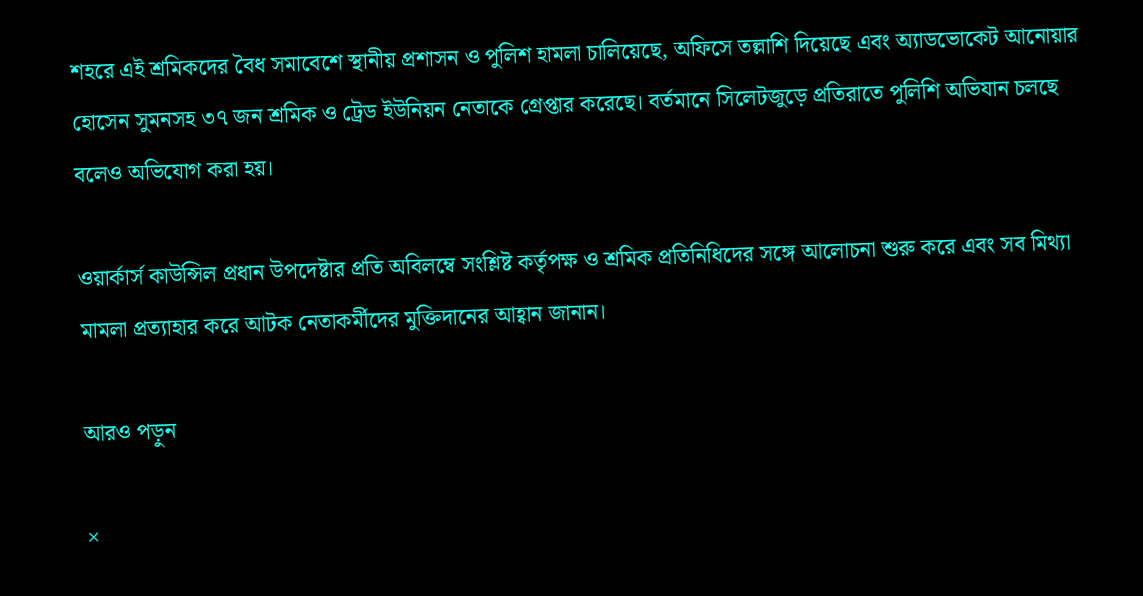শহরে এই শ্রমিকদের বৈধ সমাবেশে স্থানীয় প্রশাসন ও পুলিশ হামলা চালিয়েছে, অফিসে তল্লাশি দিয়েছে এবং অ্যাডভোকেট আনোয়ার হোসেন সুমনসহ ৩৭ জন শ্রমিক ও ট্রেড ইউনিয়ন নেতাকে গ্রেপ্তার করেছে। বর্তমানে সিলেটজুড়ে প্রতিরাতে পুলিশি অভিযান চলছে বলেও অভিযোগ করা হয়।

ওয়ার্কার্স কাউন্সিল প্রধান উপদেষ্টার প্রতি অবিলম্বে সংশ্লিষ্ট কর্তৃপক্ষ ও শ্রমিক প্রতিনিধিদের সঙ্গে আলোচনা শুরু করে এবং সব মিথ্যা মামলা প্রত্যাহার করে আটক নেতাকর্মীদের মুক্তিদানের আহ্বান জানান।

আরও পড়ুন

×